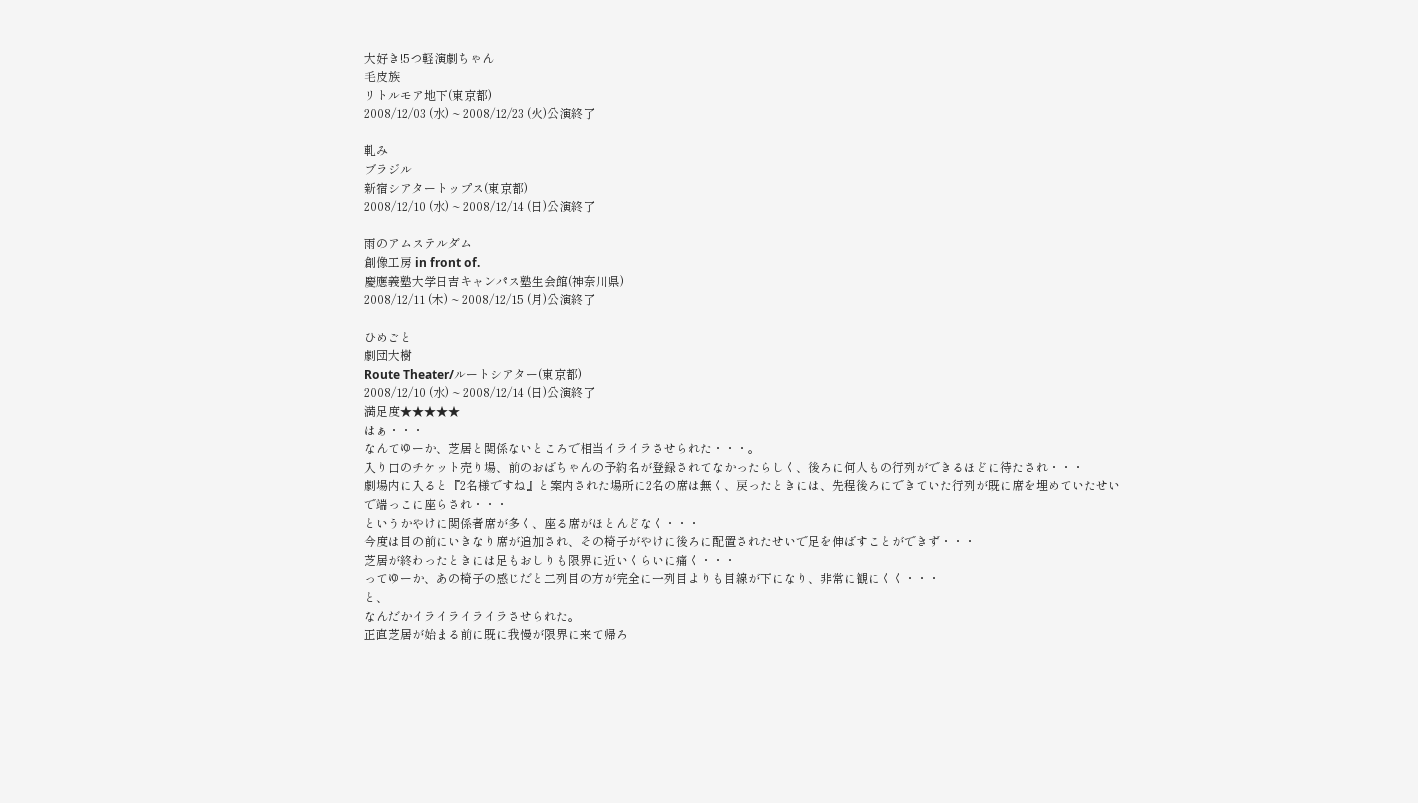大好き!5つ軽演劇ちゃん
毛皮族
リトルモア地下(東京都)
2008/12/03 (水) ~ 2008/12/23 (火)公演終了

軋み
ブラジル
新宿シアタートップス(東京都)
2008/12/10 (水) ~ 2008/12/14 (日)公演終了

雨のアムステルダム
創像工房 in front of.
慶應義塾大学日吉キャンパス塾生会館(神奈川県)
2008/12/11 (木) ~ 2008/12/15 (月)公演終了

ひめごと
劇団大樹
Route Theater/ルートシアター(東京都)
2008/12/10 (水) ~ 2008/12/14 (日)公演終了
満足度★★★★★
はぁ・・・
なんてゆーか、芝居と関係ないところで相当イライラさせられた・・・。
入り口のチケット売り場、前のおばちゃんの予約名が登録されてなかったらしく、後ろに何人もの行列ができるほどに待たされ・・・
劇場内に入ると『2名様ですね』と案内された場所に2名の席は無く、戻ったときには、先程後ろにできていた行列が既に席を埋めていたせいで端っこに座らされ・・・
というかやけに関係者席が多く、座る席がほとんどなく・・・
今度は目の前にいきなり席が追加され、その椅子がやけに後ろに配置されたせいで足を伸ばすことができず・・・
芝居が終わったときには足もおしりも限界に近いくらいに痛く・・・
ってゆーか、あの椅子の感じだと二列目の方が完全に一列目よりも目線が下になり、非常に観にくく・・・
と、
なんだかイライライライラさせられた。
正直芝居が始まる前に既に我慢が限界に来て帰ろ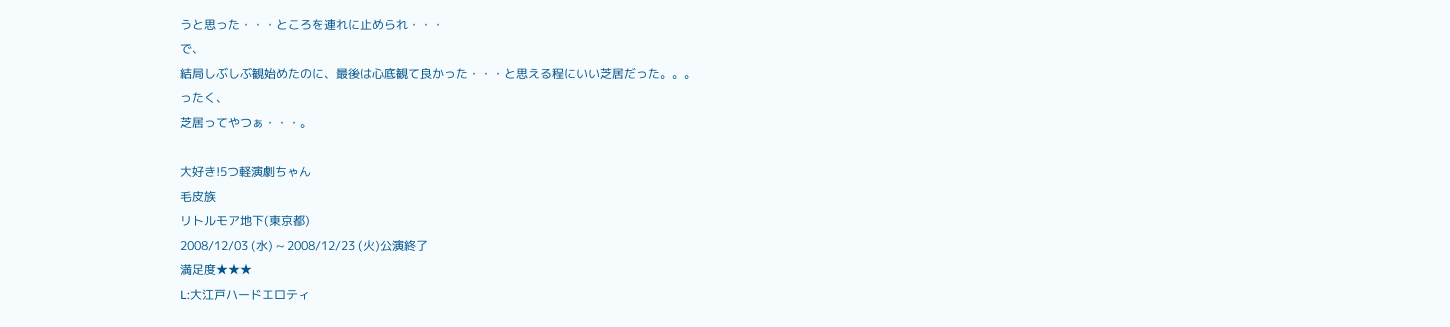うと思った・・・ところを連れに止められ・・・
で、
結局しぶしぶ観始めたのに、最後は心底観て良かった・・・と思える程にいい芝居だった。。。
ったく、
芝居ってやつぁ・・・。

大好き!5つ軽演劇ちゃん
毛皮族
リトルモア地下(東京都)
2008/12/03 (水) ~ 2008/12/23 (火)公演終了
満足度★★★
L:大江戸ハードエロティ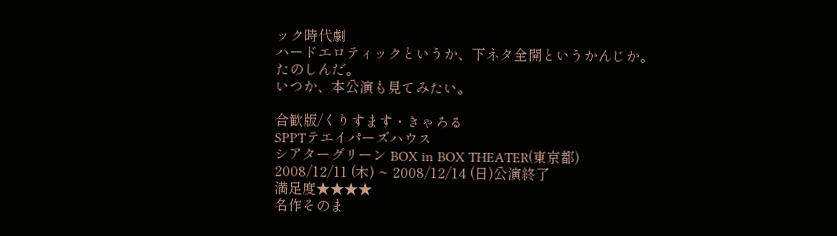ック時代劇
ハードエロティックというか、下ネタ全開というかんじか。たのしんだ。
いつか、本公演も見てみたい。

合歓版/くりすます・きゃろる
SPPTテエイパーズハウス
シアターグリーン BOX in BOX THEATER(東京都)
2008/12/11 (木) ~ 2008/12/14 (日)公演終了
満足度★★★★
名作そのま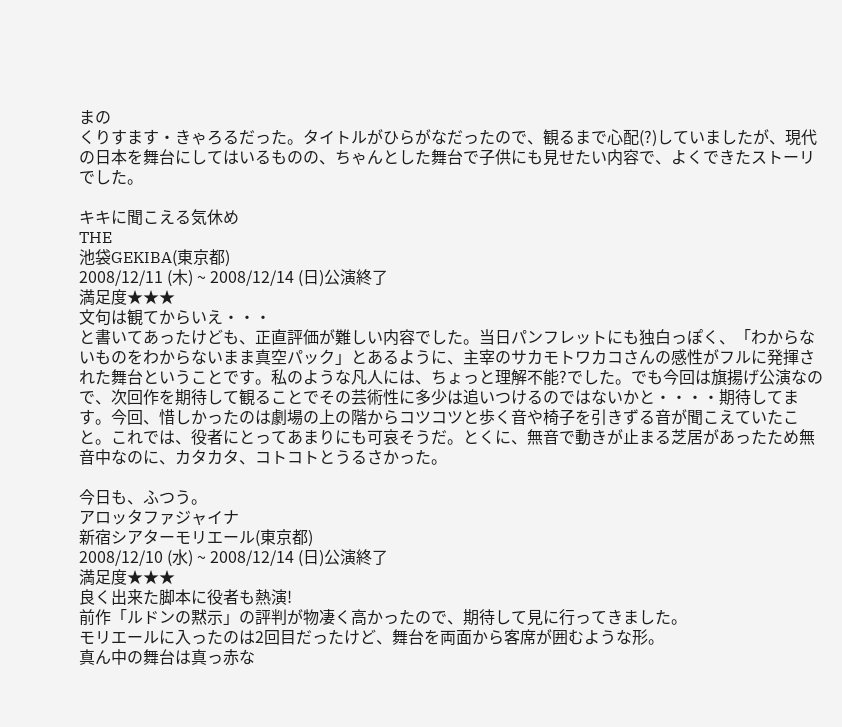まの
くりすます・きゃろるだった。タイトルがひらがなだったので、観るまで心配(?)していましたが、現代の日本を舞台にしてはいるものの、ちゃんとした舞台で子供にも見せたい内容で、よくできたストーリでした。

キキに聞こえる気休め
THE
池袋GEKIBA(東京都)
2008/12/11 (木) ~ 2008/12/14 (日)公演終了
満足度★★★
文句は観てからいえ・・・
と書いてあったけども、正直評価が難しい内容でした。当日パンフレットにも独白っぽく、「わからないものをわからないまま真空パック」とあるように、主宰のサカモトワカコさんの感性がフルに発揮された舞台ということです。私のような凡人には、ちょっと理解不能?でした。でも今回は旗揚げ公演なので、次回作を期待して観ることでその芸術性に多少は追いつけるのではないかと・・・・期待してます。今回、惜しかったのは劇場の上の階からコツコツと歩く音や椅子を引きずる音が聞こえていたこと。これでは、役者にとってあまりにも可哀そうだ。とくに、無音で動きが止まる芝居があったため無音中なのに、カタカタ、コトコトとうるさかった。

今日も、ふつう。
アロッタファジャイナ
新宿シアターモリエール(東京都)
2008/12/10 (水) ~ 2008/12/14 (日)公演終了
満足度★★★
良く出来た脚本に役者も熱演!
前作「ルドンの黙示」の評判が物凄く高かったので、期待して見に行ってきました。
モリエールに入ったのは2回目だったけど、舞台を両面から客席が囲むような形。
真ん中の舞台は真っ赤な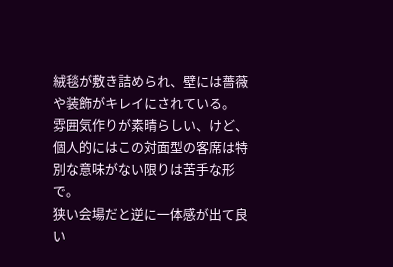絨毯が敷き詰められ、壁には薔薇や装飾がキレイにされている。
雰囲気作りが素晴らしい、けど、個人的にはこの対面型の客席は特別な意味がない限りは苦手な形で。
狭い会場だと逆に一体感が出て良い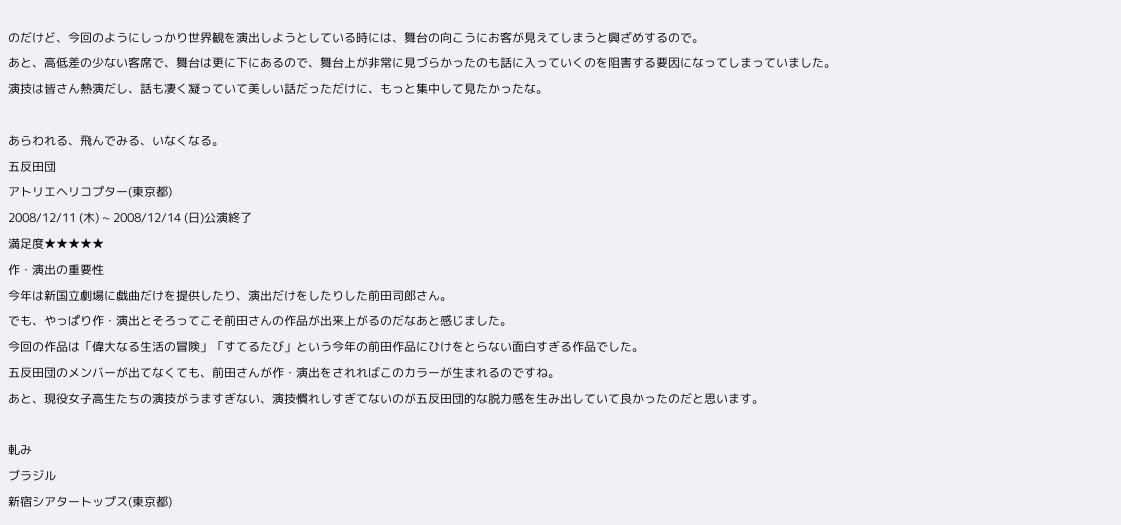のだけど、今回のようにしっかり世界観を演出しようとしている時には、舞台の向こうにお客が見えてしまうと興ざめするので。
あと、高低差の少ない客席で、舞台は更に下にあるので、舞台上が非常に見づらかったのも話に入っていくのを阻害する要因になってしまっていました。
演技は皆さん熱演だし、話も凄く凝っていて美しい話だっただけに、もっと集中して見たかったな。

あらわれる、飛んでみる、いなくなる。
五反田団
アトリエヘリコプター(東京都)
2008/12/11 (木) ~ 2008/12/14 (日)公演終了
満足度★★★★★
作・演出の重要性
今年は新国立劇場に戯曲だけを提供したり、演出だけをしたりした前田司郎さん。
でも、やっぱり作・演出とそろってこそ前田さんの作品が出来上がるのだなあと感じました。
今回の作品は「偉大なる生活の冒険」「すてるたび」という今年の前田作品にひけをとらない面白すぎる作品でした。
五反田団のメンバーが出てなくても、前田さんが作・演出をされればこのカラーが生まれるのですね。
あと、現役女子高生たちの演技がうますぎない、演技慣れしすぎてないのが五反田団的な脱力感を生み出していて良かったのだと思います。

軋み
ブラジル
新宿シアタートップス(東京都)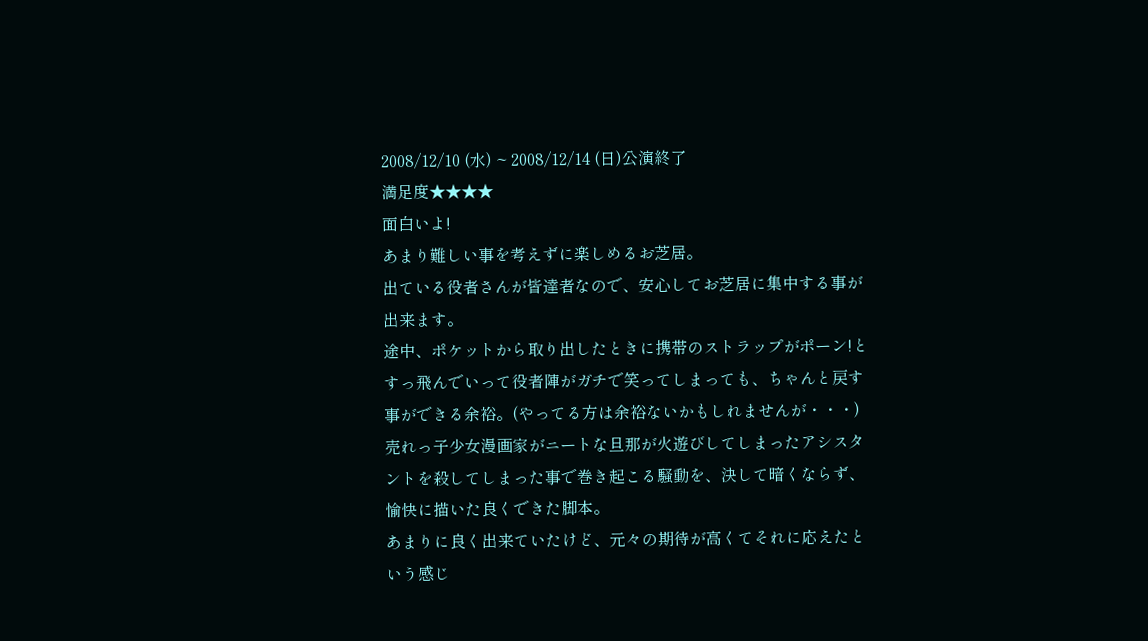2008/12/10 (水) ~ 2008/12/14 (日)公演終了
満足度★★★★
面白いよ!
あまり難しい事を考えずに楽しめるお芝居。
出ている役者さんが皆達者なので、安心してお芝居に集中する事が出来ます。
途中、ポケットから取り出したときに携帯のストラップがポーン!とすっ飛んでいって役者陣がガチで笑ってしまっても、ちゃんと戻す事ができる余裕。(やってる方は余裕ないかもしれませんが・・・)
売れっ子少女漫画家がニートな旦那が火遊びしてしまったアシスタントを殺してしまった事で巻き起こる騒動を、決して暗くならず、愉快に描いた良くできた脚本。
あまりに良く出来ていたけど、元々の期待が高くてそれに応えたという感じ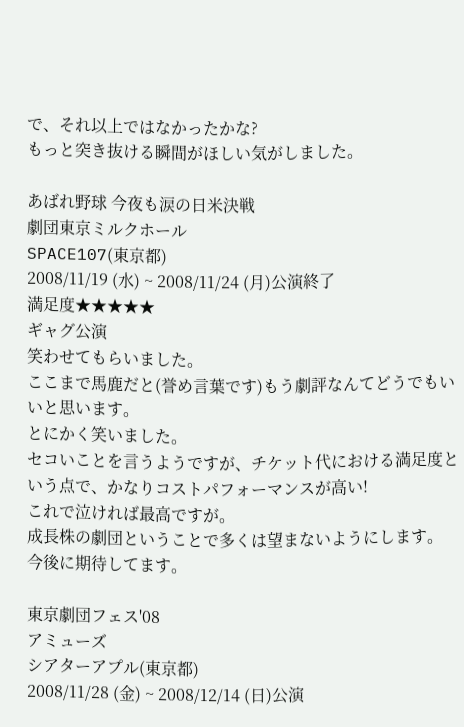で、それ以上ではなかったかな?
もっと突き抜ける瞬間がほしい気がしました。

あばれ野球 今夜も涙の日米決戦
劇団東京ミルクホール
SPACE107(東京都)
2008/11/19 (水) ~ 2008/11/24 (月)公演終了
満足度★★★★★
ギャグ公演
笑わせてもらいました。
ここまで馬鹿だと(誉め言葉です)もう劇評なんてどうでもいいと思います。
とにかく笑いました。
セコいことを言うようですが、チケット代における満足度という点で、かなりコストパフォーマンスが高い!
これで泣ければ最高ですが。
成長株の劇団ということで多くは望まないようにします。
今後に期待してます。

東京劇団フェス'08
アミューズ
シアターアプル(東京都)
2008/11/28 (金) ~ 2008/12/14 (日)公演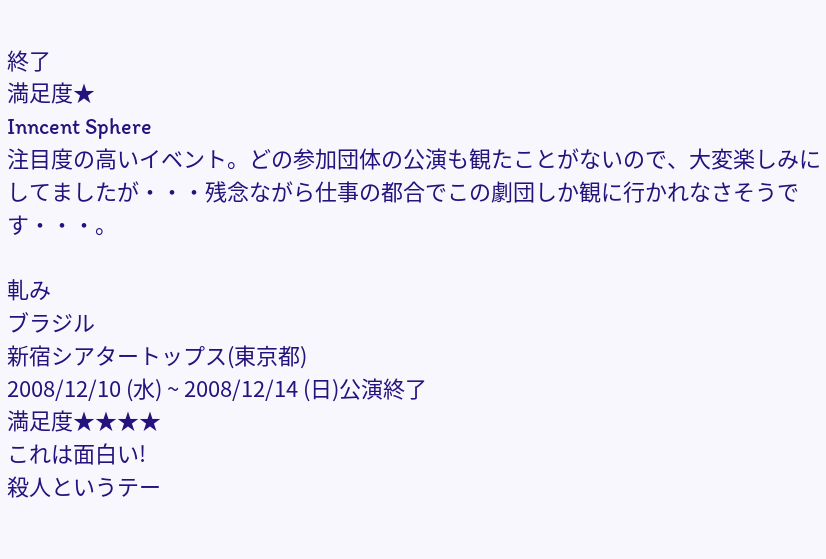終了
満足度★
Inncent Sphere
注目度の高いイベント。どの参加団体の公演も観たことがないので、大変楽しみにしてましたが・・・残念ながら仕事の都合でこの劇団しか観に行かれなさそうです・・・。

軋み
ブラジル
新宿シアタートップス(東京都)
2008/12/10 (水) ~ 2008/12/14 (日)公演終了
満足度★★★★
これは面白い!
殺人というテー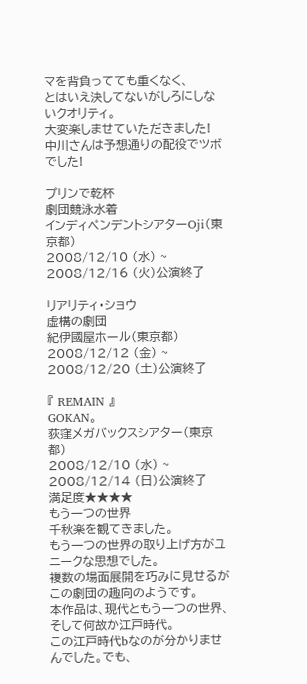マを背負ってても重くなく、
とはいえ決してないがしろにしないクオリティ。
大変楽しませていただきました!
中川さんは予想通りの配役でツボでした!

プリンで乾杯
劇団競泳水着
インディペンデントシアターOji(東京都)
2008/12/10 (水) ~ 2008/12/16 (火)公演終了

リアリティ・ショウ
虚構の劇団
紀伊國屋ホール(東京都)
2008/12/12 (金) ~ 2008/12/20 (土)公演終了

『 REMAIN 』
GOKAN。
荻窪メガバックスシアター(東京都)
2008/12/10 (水) ~ 2008/12/14 (日)公演終了
満足度★★★★
もう一つの世界
千秋楽を観てきました。
もう一つの世界の取り上げ方がユニークな思想でした。
複数の場面展開を巧みに見せるがこの劇団の趣向のようです。
本作品は、現代ともう一つの世界、そして何故か江戸時代。
この江戸時代bなのが分かりませんでした。でも、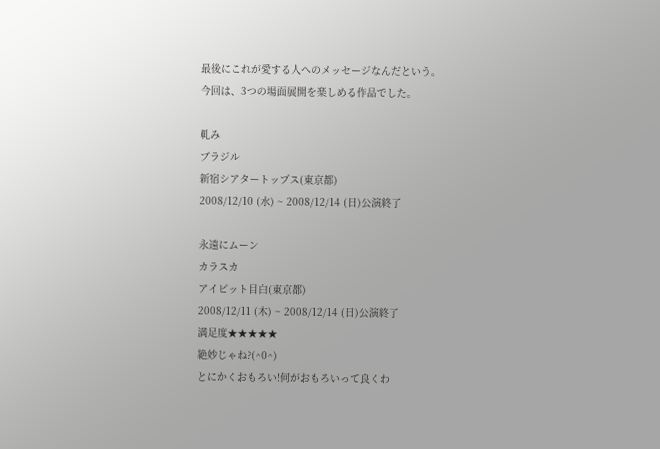最後にこれが愛する人へのメッセージなんだという。
今回は、3つの場面展開を楽しめる作品でした。

軋み
ブラジル
新宿シアタートップス(東京都)
2008/12/10 (水) ~ 2008/12/14 (日)公演終了

永遠にムーン
カラスカ
アイピット目白(東京都)
2008/12/11 (木) ~ 2008/12/14 (日)公演終了
満足度★★★★★
絶妙じゃね?(^0^)
とにかくおもろい!何がおもろいって良くわ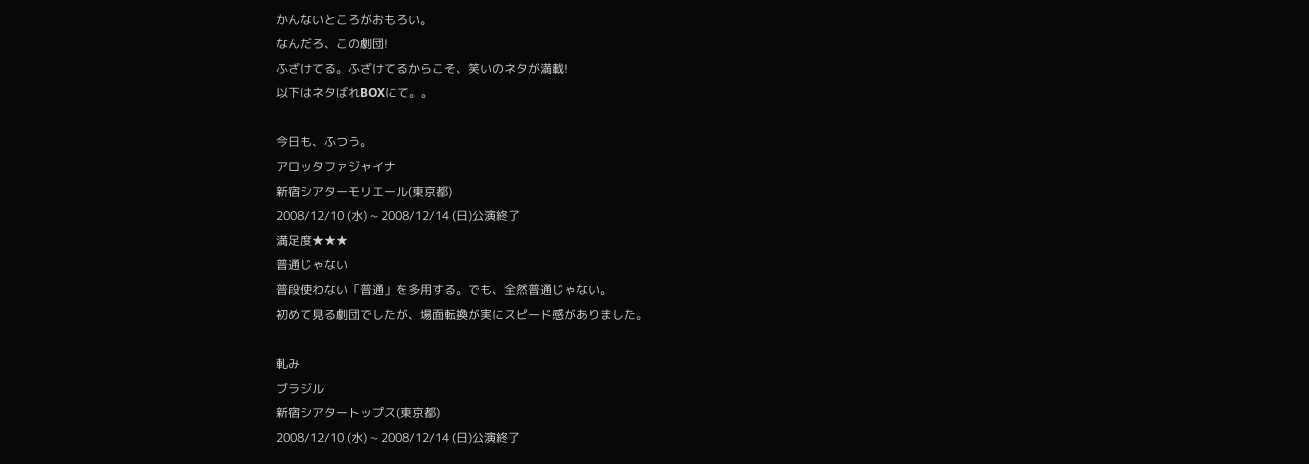かんないところがおもろい。
なんだろ、この劇団!
ふざけてる。ふざけてるからこそ、笑いのネタが満載!
以下はネタばれBOXにて。。

今日も、ふつう。
アロッタファジャイナ
新宿シアターモリエール(東京都)
2008/12/10 (水) ~ 2008/12/14 (日)公演終了
満足度★★★
普通じゃない
普段使わない「普通」を多用する。でも、全然普通じゃない。
初めて見る劇団でしたが、場面転換が実にスピード感がありました。

軋み
ブラジル
新宿シアタートップス(東京都)
2008/12/10 (水) ~ 2008/12/14 (日)公演終了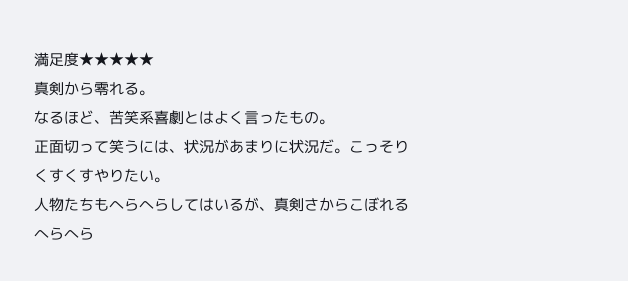満足度★★★★★
真剣から零れる。
なるほど、苦笑系喜劇とはよく言ったもの。
正面切って笑うには、状況があまりに状況だ。こっそりくすくすやりたい。
人物たちもへらへらしてはいるが、真剣さからこぼれるへらへら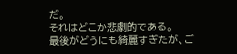だ。
それはどこか悲劇的である。
最後がどうにも綺麗すぎたが、ご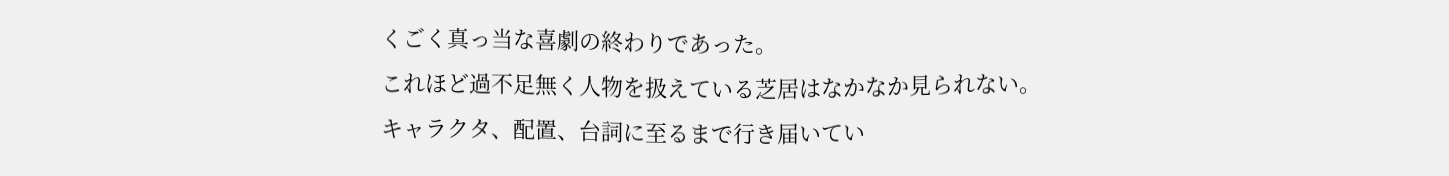くごく真っ当な喜劇の終わりであった。
これほど過不足無く人物を扱えている芝居はなかなか見られない。
キャラクタ、配置、台詞に至るまで行き届いてい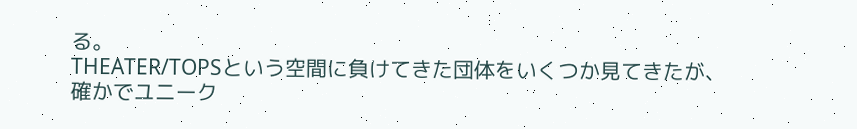る。
THEATER/TOPSという空間に負けてきた団体をいくつか見てきたが、
確かでユニーク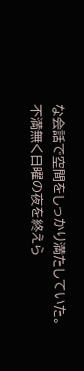な会話で空間をしっかり満たしていた。
不満無く日曜の夜を終えら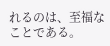れるのは、至福なことである。